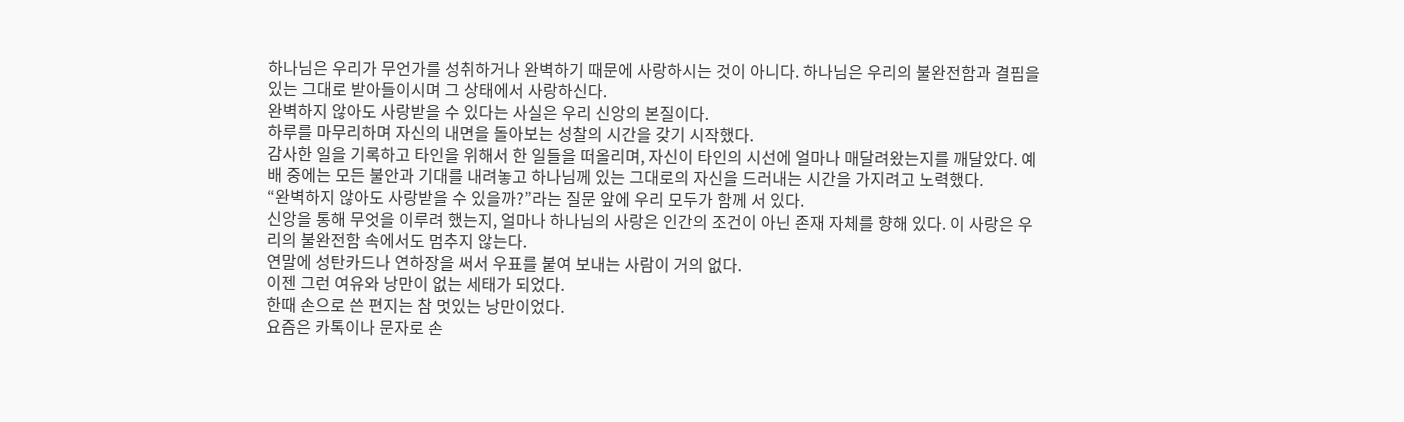하나님은 우리가 무언가를 성취하거나 완벽하기 때문에 사랑하시는 것이 아니다. 하나님은 우리의 불완전함과 결핍을 있는 그대로 받아들이시며 그 상태에서 사랑하신다.
완벽하지 않아도 사랑받을 수 있다는 사실은 우리 신앙의 본질이다.
하루를 마무리하며 자신의 내면을 돌아보는 성찰의 시간을 갖기 시작했다.
감사한 일을 기록하고 타인을 위해서 한 일들을 떠올리며, 자신이 타인의 시선에 얼마나 매달려왔는지를 깨달았다. 예배 중에는 모든 불안과 기대를 내려놓고 하나님께 있는 그대로의 자신을 드러내는 시간을 가지려고 노력했다.
“완벽하지 않아도 사랑받을 수 있을까?”라는 질문 앞에 우리 모두가 함께 서 있다.
신앙을 통해 무엇을 이루려 했는지, 얼마나 하나님의 사랑은 인간의 조건이 아닌 존재 자체를 향해 있다. 이 사랑은 우리의 불완전함 속에서도 멈추지 않는다.
연말에 성탄카드나 연하장을 써서 우표를 붙여 보내는 사람이 거의 없다.
이젠 그런 여유와 낭만이 없는 세태가 되었다.
한때 손으로 쓴 편지는 참 멋있는 낭만이었다.
요즘은 카톡이나 문자로 손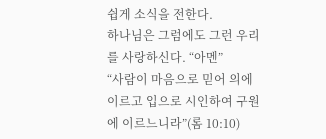쉽게 소식을 전한다.
하나님은 그럼에도 그런 우리를 사랑하신다. “아멘”
“사람이 마음으로 믿어 의에 이르고 입으로 시인하여 구원에 이르느니라”(롬 10:10)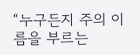“누구든지 주의 이름을 부르는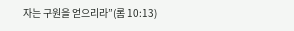자는 구원을 얻으리라”(롬 10:13)